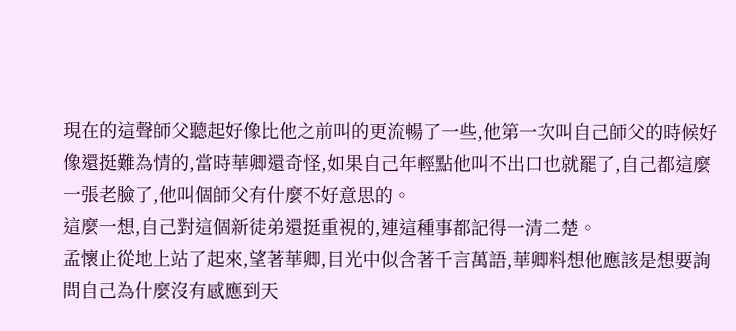現在的這聲師父聽起好像比他之前叫的更流暢了一些,他第一次叫自己師父的時候好像還挺難為情的,當時華卿還奇怪,如果自己年輕點他叫不出口也就罷了,自己都這麼一張老臉了,他叫個師父有什麼不好意思的。
這麼一想,自己對這個新徒弟還挺重視的,連這種事都記得一清二楚。
孟懷止從地上站了起來,望著華卿,目光中似含著千言萬語,華卿料想他應該是想要詢問自己為什麼沒有感應到天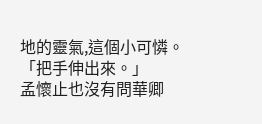地的靈氣,這個小可憐。
「把手伸出來。」
孟懷止也沒有問華卿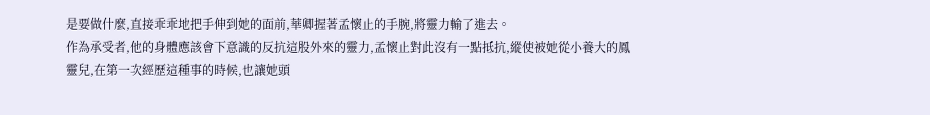是要做什麼,直接乖乖地把手伸到她的面前,華卿握著孟懷止的手腕,將靈力輸了進去。
作為承受者,他的身體應該會下意識的反抗這股外來的靈力,孟懷止對此沒有一點抵抗,縱使被她從小養大的鳳靈兒,在第一次經歷這種事的時候,也讓她頭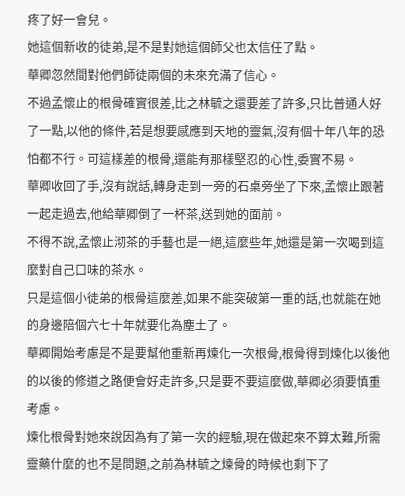疼了好一會兒。
她這個新收的徒弟,是不是對她這個師父也太信任了點。
華卿忽然間對他們師徒兩個的未來充滿了信心。
不過孟懷止的根骨確實很差,比之林毓之還要差了許多,只比普通人好了一點,以他的條件,若是想要感應到天地的靈氣,沒有個十年八年的恐怕都不行。可這樣差的根骨,還能有那樣堅忍的心性,委實不易。
華卿收回了手,沒有說話,轉身走到一旁的石桌旁坐了下來,孟懷止跟著一起走過去,他給華卿倒了一杯茶,送到她的面前。
不得不說,孟懷止沏茶的手藝也是一絕,這麼些年,她還是第一次喝到這麼對自己口味的茶水。
只是這個小徒弟的根骨這麼差,如果不能突破第一重的話,也就能在她的身邊陪個六七十年就要化為塵土了。
華卿開始考慮是不是要幫他重新再煉化一次根骨,根骨得到煉化以後他的以後的修道之路便會好走許多,只是要不要這麼做,華卿必須要慎重考慮。
煉化根骨對她來說因為有了第一次的經驗,現在做起來不算太難,所需靈藥什麼的也不是問題,之前為林毓之煉骨的時候也剩下了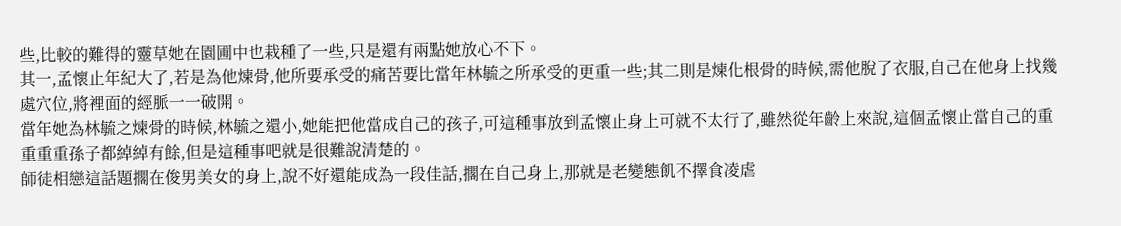些,比較的難得的靈草她在園圃中也栽種了一些,只是還有兩點她放心不下。
其一,孟懷止年紀大了,若是為他煉骨,他所要承受的痛苦要比當年林毓之所承受的更重一些;其二則是煉化根骨的時候,需他脫了衣服,自己在他身上找幾處穴位,將裡面的經脈一一破開。
當年她為林毓之煉骨的時候,林毓之還小,她能把他當成自己的孩子,可這種事放到孟懷止身上可就不太行了,雖然從年齡上來說,這個孟懷止當自己的重重重重孫子都綽綽有餘,但是這種事吧就是很難說清楚的。
師徒相戀這話題擱在俊男美女的身上,說不好還能成為一段佳話,擱在自己身上,那就是老變態飢不擇食凌虐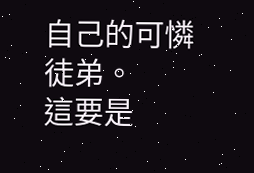自己的可憐徒弟。
這要是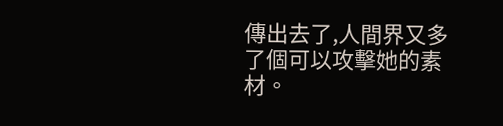傳出去了,人間界又多了個可以攻擊她的素材。